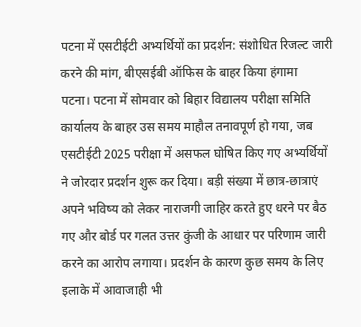पटना में एसटीईटी अभ्यर्थियों का प्रदर्शन: संशोधित रिजल्ट जारी करने की मांग, बीएसईबी ऑफिस के बाहर किया हंगामा
पटना। पटना में सोमवार को बिहार विद्यालय परीक्षा समिति कार्यालय के बाहर उस समय माहौल तनावपूर्ण हो गया, जब एसटीईटी 2025 परीक्षा में असफल घोषित किए गए अभ्यर्थियों ने जोरदार प्रदर्शन शुरू कर दिया। बड़ी संख्या में छात्र-छात्राएं अपने भविष्य को लेकर नाराजगी जाहिर करते हुए धरने पर बैठ गए और बोर्ड पर गलत उत्तर कुंजी के आधार पर परिणाम जारी करने का आरोप लगाया। प्रदर्शन के कारण कुछ समय के लिए इलाके में आवाजाही भी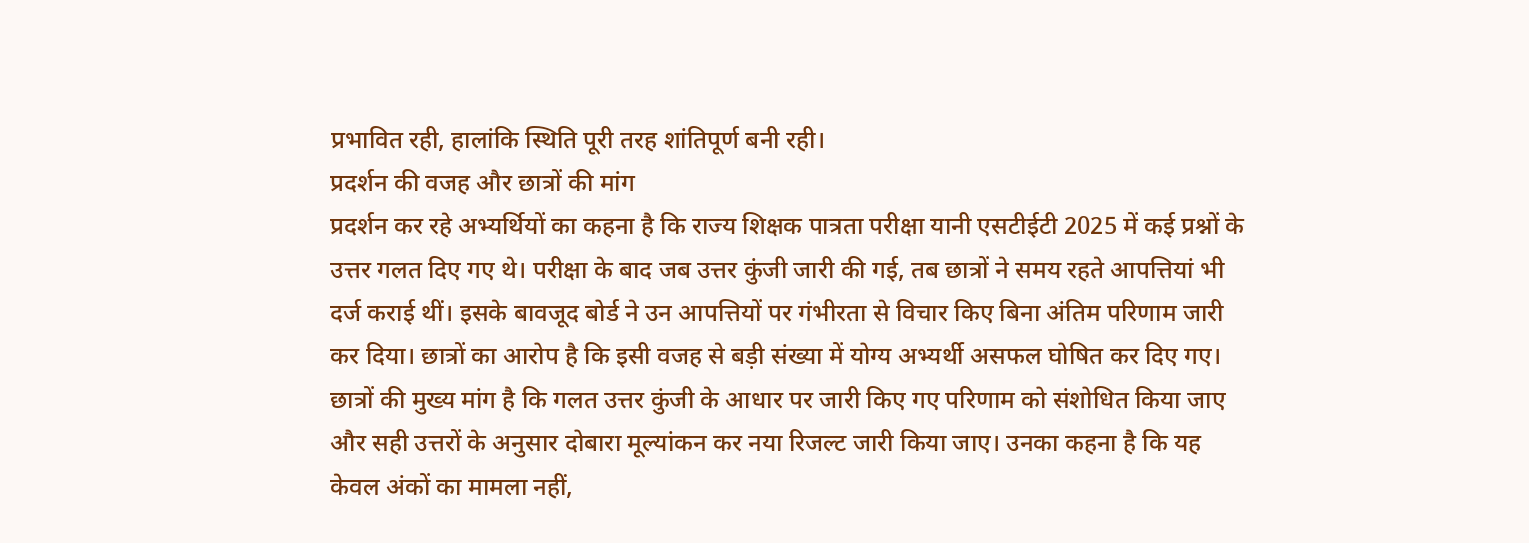प्रभावित रही, हालांकि स्थिति पूरी तरह शांतिपूर्ण बनी रही।
प्रदर्शन की वजह और छात्रों की मांग
प्रदर्शन कर रहे अभ्यर्थियों का कहना है कि राज्य शिक्षक पात्रता परीक्षा यानी एसटीईटी 2025 में कई प्रश्नों के उत्तर गलत दिए गए थे। परीक्षा के बाद जब उत्तर कुंजी जारी की गई, तब छात्रों ने समय रहते आपत्तियां भी दर्ज कराई थीं। इसके बावजूद बोर्ड ने उन आपत्तियों पर गंभीरता से विचार किए बिना अंतिम परिणाम जारी कर दिया। छात्रों का आरोप है कि इसी वजह से बड़ी संख्या में योग्य अभ्यर्थी असफल घोषित कर दिए गए। छात्रों की मुख्य मांग है कि गलत उत्तर कुंजी के आधार पर जारी किए गए परिणाम को संशोधित किया जाए और सही उत्तरों के अनुसार दोबारा मूल्यांकन कर नया रिजल्ट जारी किया जाए। उनका कहना है कि यह केवल अंकों का मामला नहीं,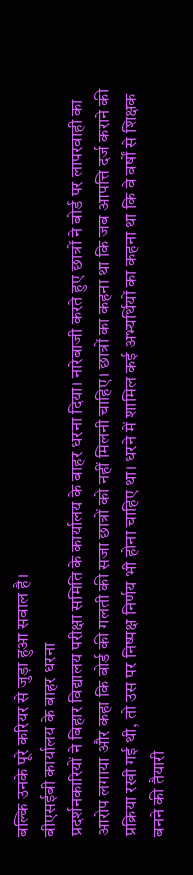बल्कि उनके पूरे करियर से जुड़ा हुआ सवाल है।
बीएसईबी कार्यालय के बाहर धरना
प्रदर्शनकारियों ने बिहार विद्यालय परीक्षा समिति के कार्यालय के बाहर धरना दिया। नारेबाजी करते हुए छात्रों ने बोर्ड पर लापरवाही का आरोप लगाया और कहा कि बोर्ड की गलती की सजा छात्रों को नहीं मिलनी चाहिए। छात्रों का कहना था कि जब आपत्ति दर्ज कराने की प्रक्रिया रखी गई थी, तो उस पर निष्पक्ष निर्णय भी होना चाहिए था। धरने में शामिल कई अभ्यर्थियों का कहना था कि वे वर्षों से शिक्षक बनने की तैयारी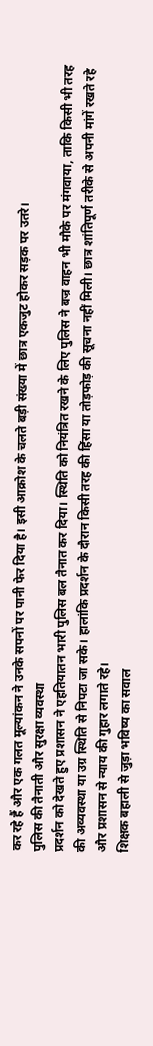कर रहे हैं और एक गलत मूल्यांकन ने उनके सपनों पर पानी फेर दिया है। इसी आक्रोश के चलते बड़ी संख्या में छात्र एकजुट होकर सड़क पर उतरे।
पुलिस की तैनाती और सुरक्षा व्यवस्था
प्रदर्शन को देखते हुए प्रशासन ने एहतियातन भारी पुलिस बल तैनात कर दिया। स्थिति को नियंत्रित रखने के लिए पुलिस ने बज्र वाहन भी मौके पर मंगवाया, ताकि किसी भी तरह की अव्यवस्था या उग्र स्थिति से निपटा जा सके। हालांकि प्रदर्शन के दौरान किसी तरह की हिंसा या तोड़फोड़ की सूचना नहीं मिली। छात्र शांतिपूर्ण तरीके से अपनी मांगें रखते रहे और प्रशासन से न्याय की गुहार लगाते रहे।
शिक्षक बहाली से जुड़ा भविष्य का सवाल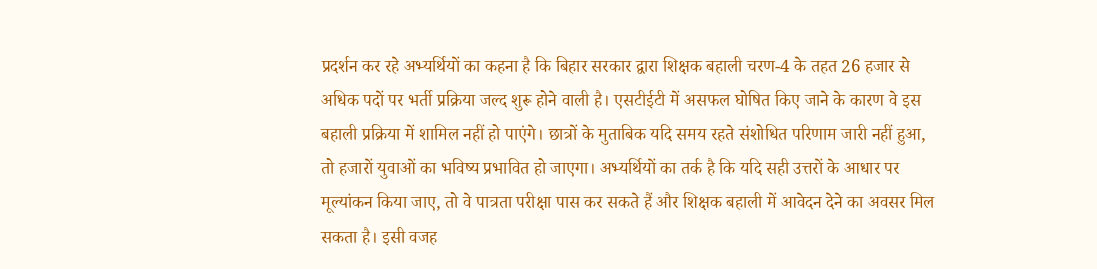प्रदर्शन कर रहे अभ्यर्थियों का कहना है कि बिहार सरकार द्वारा शिक्षक बहाली चरण-4 के तहत 26 हजार से अधिक पदों पर भर्ती प्रक्रिया जल्द शुरू होने वाली है। एसटीईटी में असफल घोषित किए जाने के कारण वे इस बहाली प्रक्रिया में शामिल नहीं हो पाएंगे। छात्रों के मुताबिक यदि समय रहते संशोधित परिणाम जारी नहीं हुआ, तो हजारों युवाओं का भविष्य प्रभावित हो जाएगा। अभ्यर्थियों का तर्क है कि यदि सही उत्तरों के आधार पर मूल्यांकन किया जाए, तो वे पात्रता परीक्षा पास कर सकते हैं और शिक्षक बहाली में आवेदन देने का अवसर मिल सकता है। इसी वजह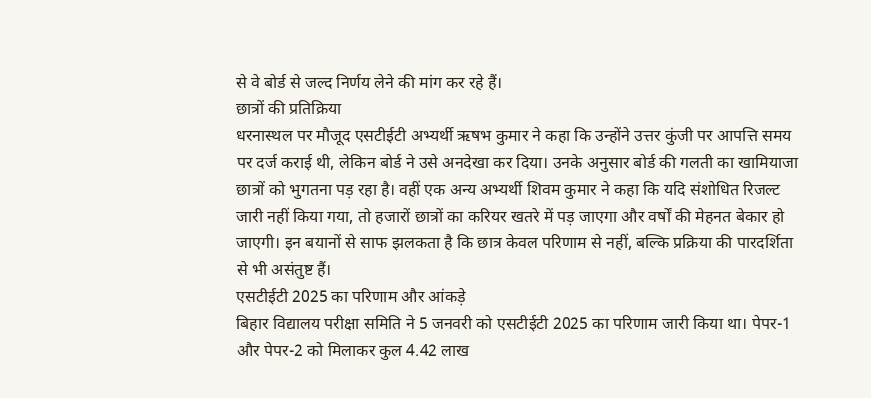से वे बोर्ड से जल्द निर्णय लेने की मांग कर रहे हैं।
छात्रों की प्रतिक्रिया
धरनास्थल पर मौजूद एसटीईटी अभ्यर्थी ऋषभ कुमार ने कहा कि उन्होंने उत्तर कुंजी पर आपत्ति समय पर दर्ज कराई थी, लेकिन बोर्ड ने उसे अनदेखा कर दिया। उनके अनुसार बोर्ड की गलती का खामियाजा छात्रों को भुगतना पड़ रहा है। वहीं एक अन्य अभ्यर्थी शिवम कुमार ने कहा कि यदि संशोधित रिजल्ट जारी नहीं किया गया, तो हजारों छात्रों का करियर खतरे में पड़ जाएगा और वर्षों की मेहनत बेकार हो जाएगी। इन बयानों से साफ झलकता है कि छात्र केवल परिणाम से नहीं, बल्कि प्रक्रिया की पारदर्शिता से भी असंतुष्ट हैं।
एसटीईटी 2025 का परिणाम और आंकड़े
बिहार विद्यालय परीक्षा समिति ने 5 जनवरी को एसटीईटी 2025 का परिणाम जारी किया था। पेपर-1 और पेपर-2 को मिलाकर कुल 4.42 लाख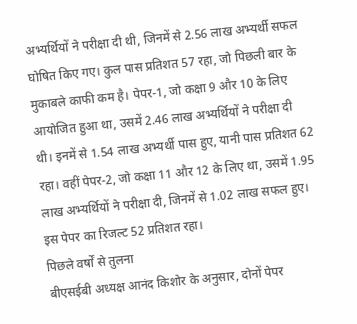अभ्यर्थियों ने परीक्षा दी थी, जिनमें से 2.56 लाख अभ्यर्थी सफल घोषित किए गए। कुल पास प्रतिशत 57 रहा, जो पिछली बार के मुकाबले काफी कम है। पेपर-1, जो कक्षा 9 और 10 के लिए आयोजित हुआ था, उसमें 2.46 लाख अभ्यर्थियों ने परीक्षा दी थी। इनमें से 1.54 लाख अभ्यर्थी पास हुए, यानी पास प्रतिशत 62 रहा। वहीं पेपर-2, जो कक्षा 11 और 12 के लिए था, उसमें 1.95 लाख अभ्यर्थियों ने परीक्षा दी, जिनमें से 1.02 लाख सफल हुए। इस पेपर का रिजल्ट 52 प्रतिशत रहा।
पिछले वर्षों से तुलना
बीएसईबी अध्यक्ष आनंद किशोर के अनुसार, दोनों पेपर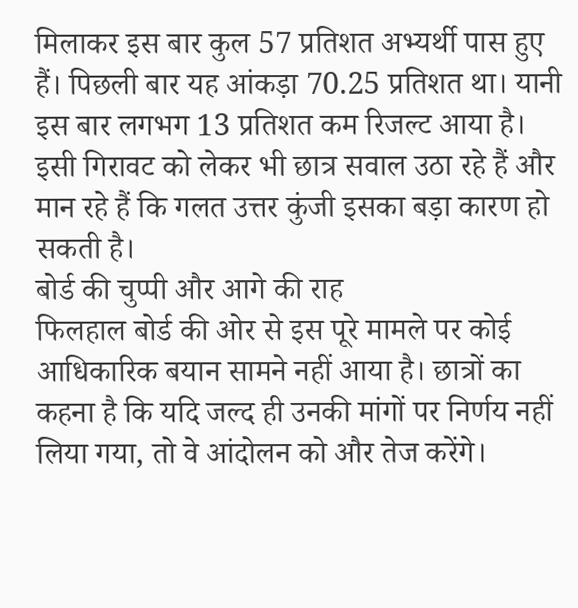मिलाकर इस बार कुल 57 प्रतिशत अभ्यर्थी पास हुए हैं। पिछली बार यह आंकड़ा 70.25 प्रतिशत था। यानी इस बार लगभग 13 प्रतिशत कम रिजल्ट आया है। इसी गिरावट को लेकर भी छात्र सवाल उठा रहे हैं और मान रहे हैं कि गलत उत्तर कुंजी इसका बड़ा कारण हो सकती है।
बोर्ड की चुप्पी और आगे की राह
फिलहाल बोर्ड की ओर से इस पूरे मामले पर कोई आधिकारिक बयान सामने नहीं आया है। छात्रों का कहना है कि यदि जल्द ही उनकी मांगों पर निर्णय नहीं लिया गया, तो वे आंदोलन को और तेज करेंगे।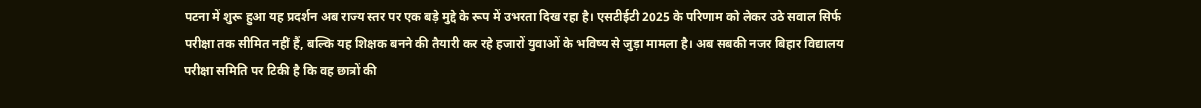पटना में शुरू हुआ यह प्रदर्शन अब राज्य स्तर पर एक बड़े मुद्दे के रूप में उभरता दिख रहा है। एसटीईटी 2025 के परिणाम को लेकर उठे सवाल सिर्फ परीक्षा तक सीमित नहीं हैं, बल्कि यह शिक्षक बनने की तैयारी कर रहे हजारों युवाओं के भविष्य से जुड़ा मामला है। अब सबकी नजर बिहार विद्यालय परीक्षा समिति पर टिकी है कि वह छात्रों की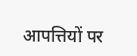आपत्तियों पर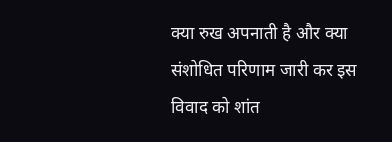क्या रुख अपनाती है और क्या संशोधित परिणाम जारी कर इस विवाद को शांत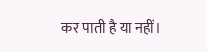कर पाती है या नहीं।